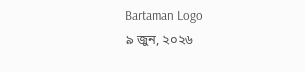Bartaman Logo
৯ জুন, ২০২৬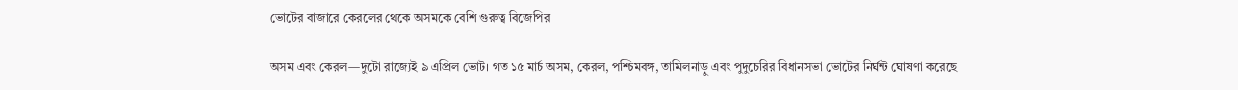ভোটের বাজারে কেরলের থেকে অসমকে বেশি গুরুত্ব বিজেপির

অসম এবং কেরল—দুটো রাজ্যেই ৯ এপ্রিল ভোট। গত ১৫ মার্চ অসম, কেরল, পশ্চিমবঙ্গ, তামিলনাড়ু এবং পুদুচেরির বিধানসভা ভোটের নির্ঘন্ট ঘোষণা করেছে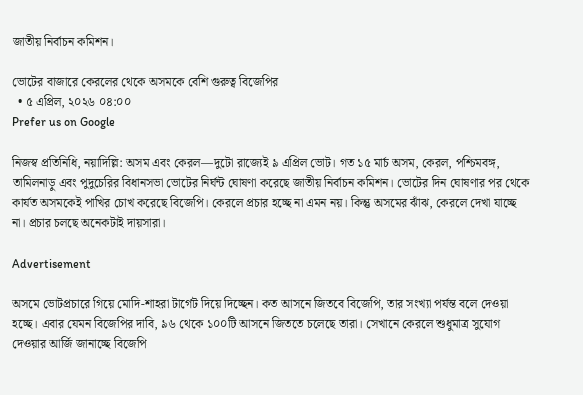জাতীয় নির্বাচন কমিশন।

ভোটের বাজারে কেরলের থেকে অসমকে বেশি গুরুত্ব বিজেপির
  • ৫ এপ্রিল, ২০২৬ ০৪:০০
Prefer us on Google

নিজস্ব প্রতিনিধি, নয়াদিল্লি: অসম এবং কেরল—দুটো রাজ্যেই ৯ এপ্রিল ভোট। গত ১৫ মার্চ অসম, কেরল, পশ্চিমবঙ্গ, তামিলনাড়ু এবং পুদুচেরির বিধানসভা ভোটের নির্ঘন্ট ঘোষণা করেছে জাতীয় নির্বাচন কমিশন। ভোটের দিন ঘোষণার পর থেকে কার্যত অসমকেই পাখির চোখ করেছে বিজেপি। কেরলে প্রচার হচ্ছে না এমন নয়। কিন্তু অসমের ঝাঁঝ, কেরলে দেখা যাচ্ছে না। প্রচার চলছে অনেকটাই দায়সারা।

Advertisement

অসমে ভোটপ্রচারে গিয়ে মোদি-শাহরা টার্গেট দিয়ে দিচ্ছেন। কত আসনে জিতবে বিজেপি, তার সংখ্যা পর্যন্ত বলে দেওয়া হচ্ছে। এবার যেমন বিজেপির দাবি, ৯৬ থেকে ১০০টি আসনে জিততে চলেছে তারা। সেখানে কেরলে শুধুমাত্র সুযোগ দেওয়ার আর্জি জানাচ্ছে বিজেপি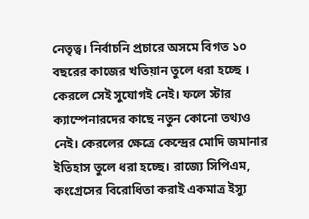নেতৃত্ব। নির্বাচনি প্রচারে অসমে বিগত ১০ বছরের কাজের খতিয়ান তুলে ধরা হচ্ছে । কেরলে সেই সুযোগই নেই। ফলে স্টার ক্যাম্পেনারদের কাছে নতুন কোনো তথ্যও নেই। কেরলের ক্ষেত্রে কেন্দ্রের মোদি জমানার ইতিহাস তুলে ধরা হচ্ছে। রাজ্যে সিপিএম, কংগ্রেসের বিরোধিতা করাই একমাত্র ইস্যু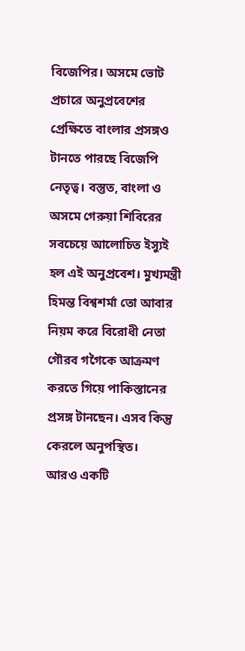বিজেপির। অসমে ভোট প্রচারে অনুপ্রবেশের প্রেক্ষিতে বাংলার প্রসঙ্গও টানতে পারছে বিজেপি নেতৃত্ব। বস্তুত, বাংলা ও অসমে গেরুয়া শিবিরের সবচেয়ে আলোচিত ইস্যুই হল এই অনুপ্রবেশ। মুখ্যমন্ত্রী হিমন্ত বিশ্বশর্মা তো আবার নিয়ম করে বিরোধী নেতা গৌরব গগৈকে আক্রমণ করতে গিয়ে পাকিস্তানের প্রসঙ্গ টানছেন। এসব কিন্তু কেরলে অনুপস্থিত।
আরও একটি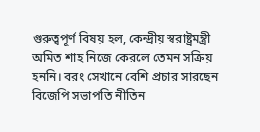গুরুত্বপূর্ণ বিষয় হল, কেন্দ্রীয় স্বরাষ্ট্রমন্ত্রী অমিত শাহ নিজে কেরলে তেমন সক্রিয় হননি। বরং সেখানে বেশি প্রচার সারছেন বিজেপি সভাপতি নীতিন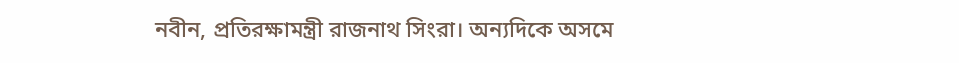নবীন, প্রতিরক্ষামন্ত্রী রাজনাথ সিংরা। অন্যদিকে অসমে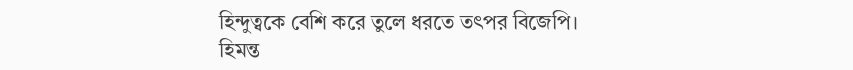হিন্দুত্বকে বেশি করে তুলে ধরতে তৎপর বিজেপি। হিমন্ত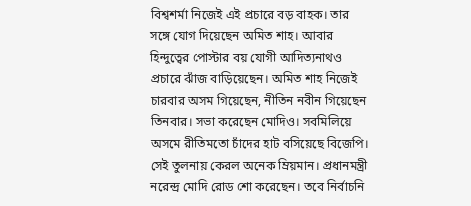বিশ্বশর্মা নিজেই এই প্রচারে বড় বাহক। তার সঙ্গে যোগ দিয়েছেন অমিত শাহ। আবার হিন্দুত্বের পোস্টার বয় যোগী আদিত্যনাথও প্রচারে ঝাঁজ বাড়িয়েছেন। অমিত শাহ নিজেই চারবার অসম গিয়েছেন, নীতিন নবীন গিয়েছেন তিনবার। সভা করেছেন মোদিও। সবমিলিয়ে অসমে রীতিমতো চাঁদের হাট বসিয়েছে বিজেপি। সেই তুলনায় কেরল অনেক ম্রিয়মান। প্রধানমন্ত্রী নরেন্দ্র মোদি রোড শো করেছেন। তবে নির্বাচনি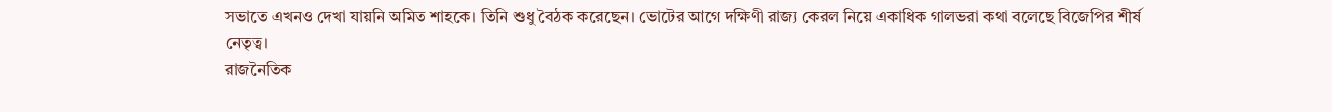সভাতে এখনও দেখা যায়নি অমিত শাহকে। তিনি শুধু বৈঠক করেছেন। ভোটের আগে দক্ষিণী রাজ্য কেরল নিয়ে একাধিক গালভরা কথা বলেছে বিজেপির শীর্ষ নেতৃত্ব।
রাজনৈতিক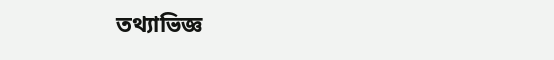তথ্যাভিজ্ঞ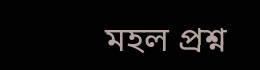মহল প্রশ্ন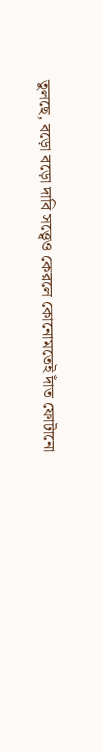তুলছে, বড়ো বড়ো দাবি সত্ত্বেও কেরলে কোনোমতেই দাঁত ফোটানো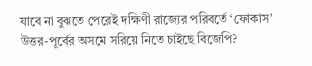যাবে না বুঝতে পেরেই দক্ষিণী রাজ্যের পরিবর্তে ‘ফোকাস’
উত্তর-পূর্বের অসমে সরিয়ে নিতে চাইছে বিজেপি?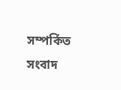সম্পর্কিত সংবাদ